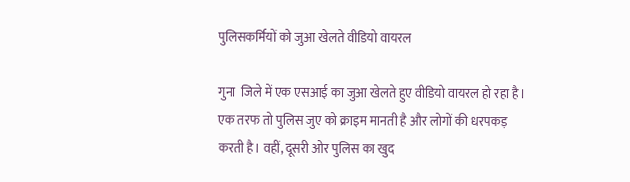पुलिसकर्मियों को जुआ खेलते वीडियो वायरल

गुना  जिले में एक एसआई का जुआ खेलते हुए वीडियो वायरल हो रहा है। एक तरफ तो पुलिस जुए को क्राइम मानती है और लोगों की धरपकड़ करती है। वहीं, दूसरी ओर पुलिस का खुद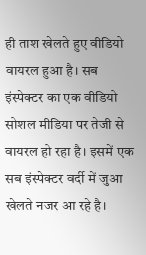ही ताश खेलते हुए वीडियो वायरल हुआ है। सब इंस्पेक्टर का एक वीडियो सोशल मीडिया पर तेजी से वायरल हो रहा है। इसमें एक सब इंस्पेक्टर वर्दी में जुआ खेलते नजर आ रहे है।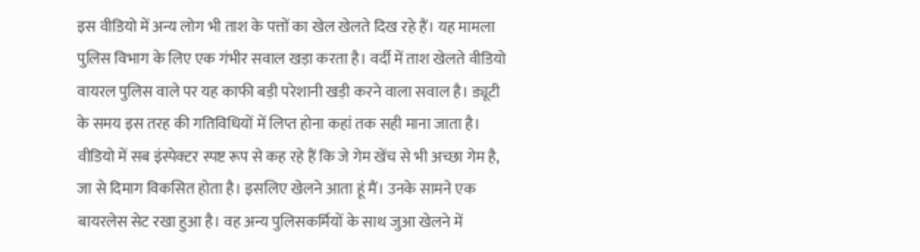इस वीडियो में अन्य लोग भी ताश के पत्तों का खेल खेलते दिख रहे हैं। यह मामला पुलिस विभाग के लिए एक गंभीर सवाल खड़ा करता है। वर्दी में ताश खेलते वीडियो वायरल पुलिस वाले पर यह काफी बड़ी परेशानी खड़ी करने वाला सवाल है। ड्यूटी के समय इस तरह की गतिविधियों में लिप्त होना कहां तक सही माना जाता है। वीडियो में सब इंस्पेक्टर स्पष्ट रूप से कह रहे हैं कि जे गेम खेंच से भी अच्छा गेम है, जा से दिमाग विकसित होता है। इसलिए खेलने आता हूं मैं। उनके सामने एक बायरलेस सेट रखा हुआ है। वह अन्य पुलिसकर्मियों के साथ जुआ खेलने में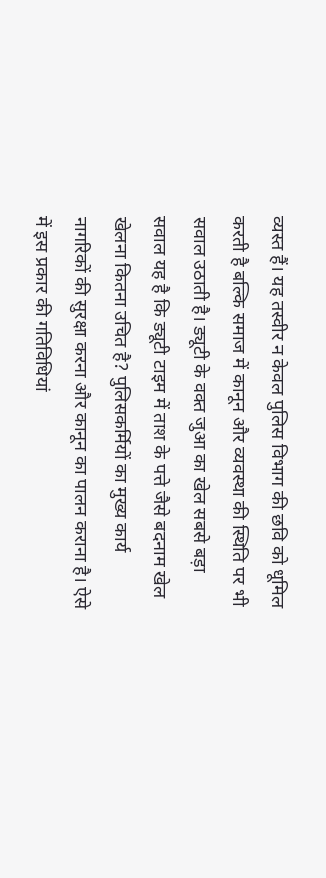व्यस्त हैं। यह तस्वीर न केवल पुलिस विभाग की छवि को धूमिल करती है बल्कि समाज में कानून और व्यवस्था की स्थिति पर भी सवाल उठाती है। ड्यूटी के वक्त जुआ का खेल सबसे बड़ा सवाल यह है कि ड्यूटी टाइम में ताश के पत्ते जैसे बदनाम खेल खेलना कितना उचित है? पुलिसकर्मियों का मुख्य कार्य नागरिकों की सुरक्षा करना और कानून का पालन कराना है। ऐसे में इस प्रकार की गतिविधियां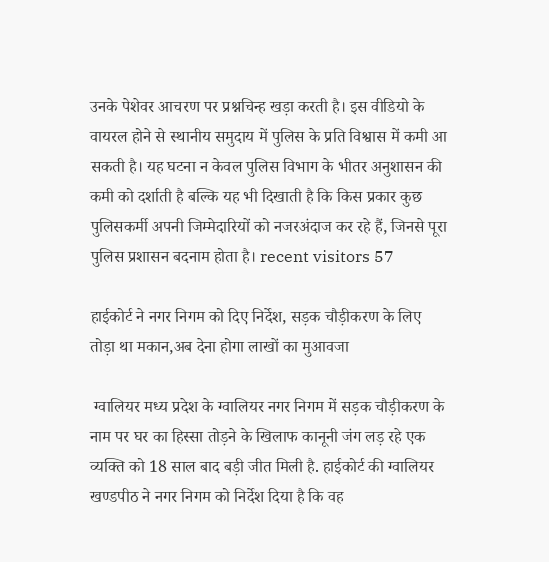उनके पेशेवर आचरण पर प्रश्नचिन्ह खड़ा करती है। इस वीडियो के वायरल होने से स्थानीय समुदाय में पुलिस के प्रति विश्वास में कमी आ सकती है। यह घटना न केवल पुलिस विभाग के भीतर अनुशासन की कमी को दर्शाती है बल्कि यह भी दिखाती है कि किस प्रकार कुछ पुलिसकर्मी अपनी जिम्मेदारियों को नजरअंदाज कर रहे हैं, जिनसे पूरा पुलिस प्रशासन बदनाम होता है। recent visitors 57

हाईकोर्ट ने नगर निगम को दिए निर्देश, सड़क चौड़ीकरण के लिए तोड़ा था मकान,अब देना होगा लाखों का मुआवजा

 ग्वालियर मध्य प्रदेश के ग्वालियर नगर निगम में सड़क चौड़ीकरण के नाम पर घर का हिस्सा तोड़ने के खिलाफ कानूनी जंग लड़ रहे एक व्यक्ति को 18 साल बाद बड़ी जीत मिली है. हाईकोर्ट की ग्वालियर खण्डपीठ ने नगर निगम को निर्देश दिया है कि वह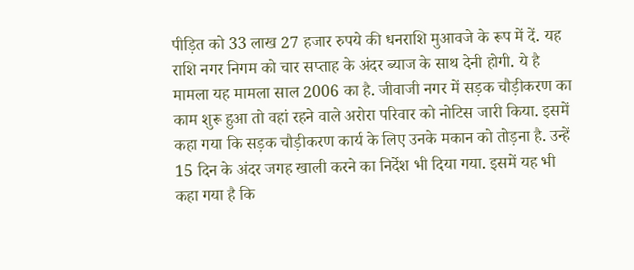पीड़ित को 33 लाख 27 हजार रुपये की धनराशि मुआवजे के रूप में दें. यह राशि नगर निगम को चार सप्ताह के अंदर ब्याज के साथ देनी होगी. ये है मामला यह मामला साल 2006 का है. जीवाजी नगर में सड़क चौड़ीकरण का काम शुरू हुआ तो वहां रहने वाले अरोरा परिवार को नोटिस जारी किया. इसमें कहा गया कि सड़क चौड़ीकरण कार्य के लिए उनके मकान को तोड़ना है. उन्हें 15 दिन के अंदर जगह खाली करने का निर्देश भी दिया गया. इसमें यह भी कहा गया है कि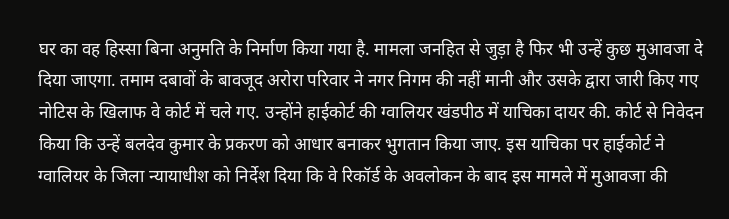घर का वह हिस्सा बिना अनुमति के निर्माण किया गया है. मामला जनहित से जुड़ा है फिर भी उन्हें कुछ मुआवजा दे दिया जाएगा. तमाम दबावों के बावजूद अरोरा परिवार ने नगर निगम की नहीं मानी और उसके द्वारा जारी किए गए नोटिस के खिलाफ वे कोर्ट में चले गए. उन्होंने हाईकोर्ट की ग्वालियर खंडपीठ में याचिका दायर की. कोर्ट से निवेदन किया कि उन्हें बलदेव कुमार के प्रकरण को आधार बनाकर भुगतान किया जाए. इस याचिका पर हाईकोर्ट ने ग्वालियर के जिला न्यायाधीश को निर्देश दिया कि वे रिकॉर्ड के अवलोकन के बाद इस मामले में मुआवजा की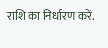राशि का निर्धारण करें.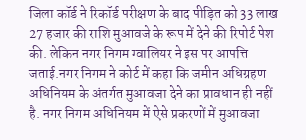जिला कॉर्ड ने रिकॉर्ड परीक्षण के बाद पीड़ित को 33 लाख 27 हजार की राशि मुआवजे के रूप में देने की रिपोर्ट पेश की. लेकिन नगर निगम ग्वालियर ने इस पर आपत्ति जताई.नगर निगम ने कोर्ट में कहा कि जमीन अधिग्रहण अधिनियम के अंतर्गत मुआवजा देने का प्रावधान ही नहीं है. नगर निगम अधिनियम में ऐसे प्रकरणों में मुआवजा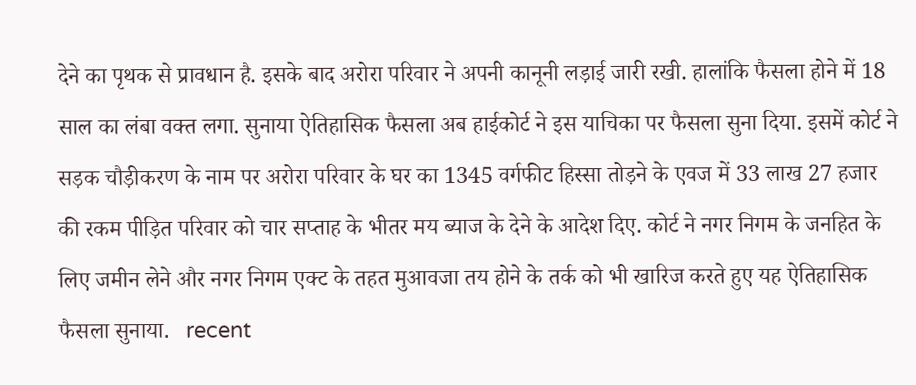देने का पृथक से प्रावधान है. इसके बाद अरोरा परिवार ने अपनी कानूनी लड़ाई जारी रखी. हालांकि फैसला होने में 18 साल का लंबा वक्त लगा. सुनाया ऐतिहासिक फैसला अब हाईकोर्ट ने इस याचिका पर फैसला सुना दिया. इसमें कोर्ट ने सड़क चौड़ीकरण के नाम पर अरोरा परिवार के घर का 1345 वर्गफीट हिस्सा तोड़ने के एवज में 33 लाख 27 हजार की रकम पीड़ित परिवार को चार सप्ताह के भीतर मय ब्याज के देने के आदेश दिए. कोर्ट ने नगर निगम के जनहित के लिए जमीन लेने और नगर निगम एक्ट के तहत मुआवजा तय होने के तर्क को भी खारिज करते हुए यह ऐतिहासिक फैसला सुनाया.   recent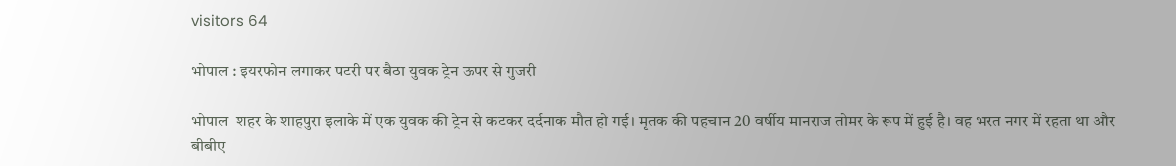visitors 64

भोपाल : इयरफोन लगाकर पटरी पर बैठा युवक ट्रेन ऊपर से गुजरी

भोपाल  शहर के शाहपुरा इलाके में एक युवक की ट्रेन से कटकर दर्दनाक मौत हो गई। मृतक की पहचान 20 वर्षीय मानराज तोमर के रूप में हुई है। वह भरत नगर में रहता था और बीबीए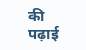की पढ़ाई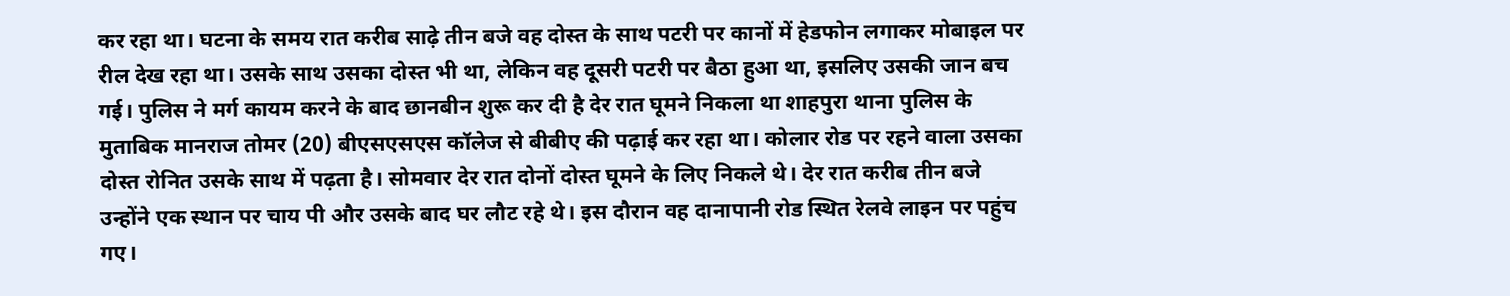कर रहा था। घटना के समय रात करीब साढ़े तीन बजे वह दोस्त के साथ पटरी पर कानों में हेडफोन लगाकर मोबाइल पर रील देख रहा था। उसके साथ उसका दोस्त भी था, लेकिन वह दूसरी पटरी पर बैठा हुआ था, इसलिए उसकी जान बच गई। पुलिस ने मर्ग कायम करने के बाद छानबीन शुरू कर दी है देर रात घूमने निकला था शाहपुरा थाना पुलिस के मुताबिक मानराज तोमर (20) बीएसएसएस कॉलेज से बीबीए की पढ़ाई कर रहा था। कोलार रोड पर रहने वाला उसका दोस्त रोनित उसके साथ में पढ़ता है। सोमवार देर रात दोनों दोस्त घूमने के लिए निकले थे। देर रात करीब तीन बजे उन्होंने एक स्थान पर चाय पी और उसके बाद घर लौट रहे थे। इस दौरान वह दानापानी रोड स्थित रेलवे लाइन पर पहुंच गए।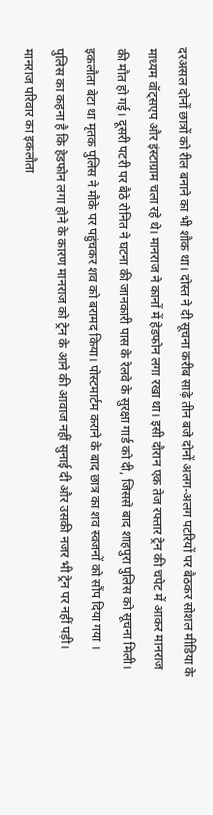दरअसल दोनों छात्रों को रील बनाने का भी शौक था। दोस्त ने दी सूचना करीब साढ़े तीन बजे दोनों अलग-अलग पटरियों पर बैठकर सोशल मीडिया के माध्यम वॉट्सएप और इंस्टाग्राम चला रहे थे। मानराज ने कानों में हेडफोन लगा रखा था। इसी दौरान एक तेज रफ्तार ट्रेन की चपेट में आकर मानराज की मौत हो गई। दूसरी पटरी पर बैठे रोनित ने घटना की जानकारी पास के रेलवे के सुरक्षा गार्ड को दी, जिससे बाद शाहपुरा पुलिस को सूचना मिली। इकलौता बेटा था मृतक पुलिस ने मौके पर पहुंचकर शव को बरामद किया। पोस्टमार्टम कराने के बाद छात्र का शव स्वजनों को सौंप दिया गया । पुलिस का कहना है कि हेडफोन लगा होने के कारण मानराज को ट्रेन के आने की आवाज नहीं सुनाई दी और उसकी नजर भी ट्रेन पर नहीं पड़ी। मानराज परिवार का इकलौता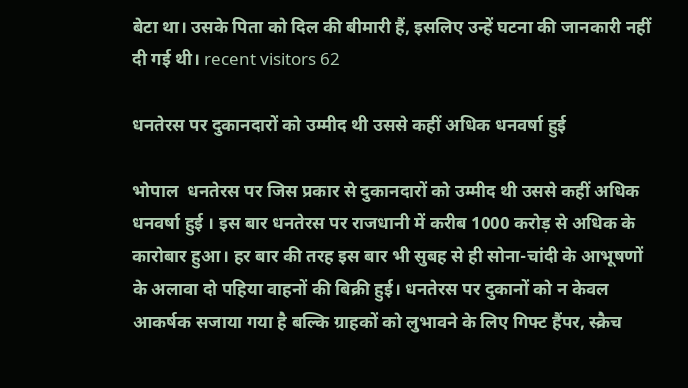बेटा था। उसके पिता को दिल की बीमारी हैं, इसलिए उन्हें घटना की जानकारी नहीं दी गई थी। recent visitors 62

धनतेरस पर दुकानदारों को उम्मीद थी उससे कहीं अधिक धनवर्षा हुई

भोपाल  धनतेरस पर जिस प्रकार से दुकानदारों को उम्मीद थी उससे कहीं अधिक धनवर्षा हुई । इस बार धनतेरस पर राजधानी में करीब 1000 करोड़ से अधिक के कारोबार हुआ। हर बार की तरह इस बार भी सुबह से ही सोना-चांदी के आभूषणों के अलावा दो पहिया वाहनों की बिक्री हुई। धनतेरस पर दुकानों को न केवल आकर्षक सजाया गया है बल्कि ग्राहकों को लुभावने के लिए गिफ्ट हैंपर, स्क्रैच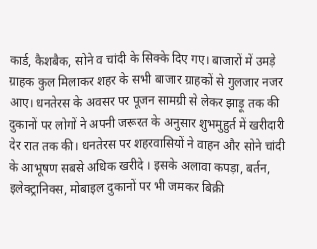कार्ड, कैशबैक, सोने व चांदी के सिक्के दिए गए। बाजारों में उमड़े ग्राहक कुल मिलाकर शहर के सभी बाजार ग्राहकों से गुलजार नजर आए। धनतेरस के अवसर पर पूजन सामग्री से लेकर झाड़ू तक की दुकानों पर लोगों ने अपनी जरूरत के अनुसार शुभमुहुर्त में खरीदारी देर रात तक की। धनतेरस पर शहरवासियों ने वाहन और सोने चांदी के आभूषण सबसे अधिक खरीदे । इसके अलावा कपड़ा, बर्तन, इलेक्ट्रानिक्स, मोबाइल दुकानों पर भी जमकर बिक्री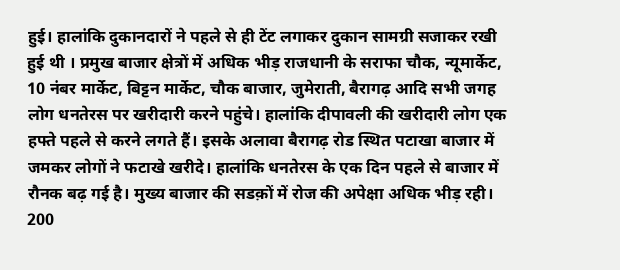हुई। हालांकि दुकानदारों ने पहले से ही टेंट लगाकर दुकान सामग्री सजाकर रखी हुई थी । प्रमुख बाजार क्षेत्रों में अधिक भीड़ राजधानी के सराफा चौक, न्यूमार्केट, 10 नंबर मार्केट, बिट्टन मार्केट, चौक बाजार, जुमेराती, बैरागढ़ आदि सभी जगह लोग धनतेरस पर खरीदारी करने पहुंचे। हालांकि दीपावली की खरीदारी लोग एक हफ्ते पहले से करने लगते हैं। इसके अलावा बैरागढ़ रोड स्थित पटाखा बाजार में जमकर लोगों ने फटाखे खरीदे। हालांकि धनतेरस के एक दिन पहले से बाजार में रौनक बढ़ गई है। मुख्य बाजार की सडक़ों में रोज की अपेक्षा अधिक भीड़ रही। 200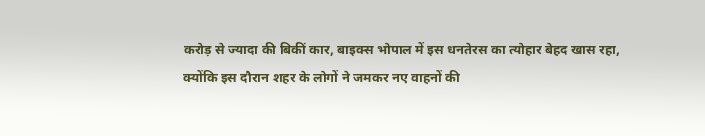करोड़ से ज्यादा की बिकीं कार, बाइक्स भोपाल में इस धनतेरस का त्योहार बेहद खास रहा, क्योंकि इस दौरान शहर के लोगों ने जमकर नए वाहनों की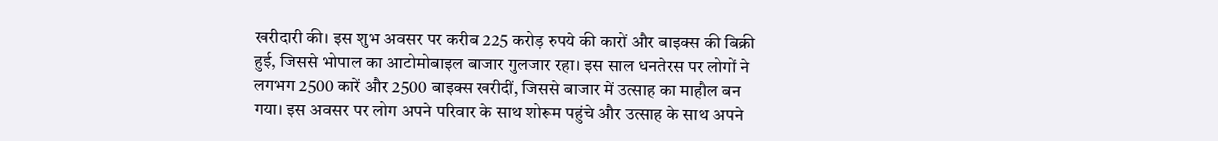खरीदारी की। इस शुभ अवसर पर करीब 225 करोड़ रुपये की कारों और बाइक्स की बिक्री हुई, जिससे भोपाल का आटोमोबाइल बाजार गुलजार रहा। इस साल धनतेरस पर लोगों ने लगभग 2500 कारें और 2500 बाइक्स खरीदीं, जिससे बाजार में उत्साह का माहौल बन गया। इस अवसर पर लोग अपने परिवार के साथ शोरूम पहुंचे और उत्साह के साथ अपने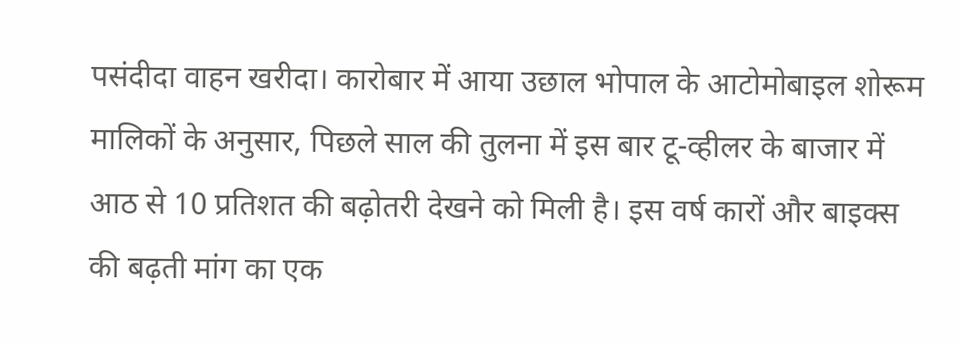पसंदीदा वाहन खरीदा। कारोबार में आया उछाल भोपाल के आटोमोबाइल शोरूम मालिकों के अनुसार, पिछले साल की तुलना में इस बार टू-व्हीलर के बाजार में आठ से 10 प्रतिशत की बढ़ोतरी देखने को मिली है। इस वर्ष कारों और बाइक्स की बढ़ती मांग का एक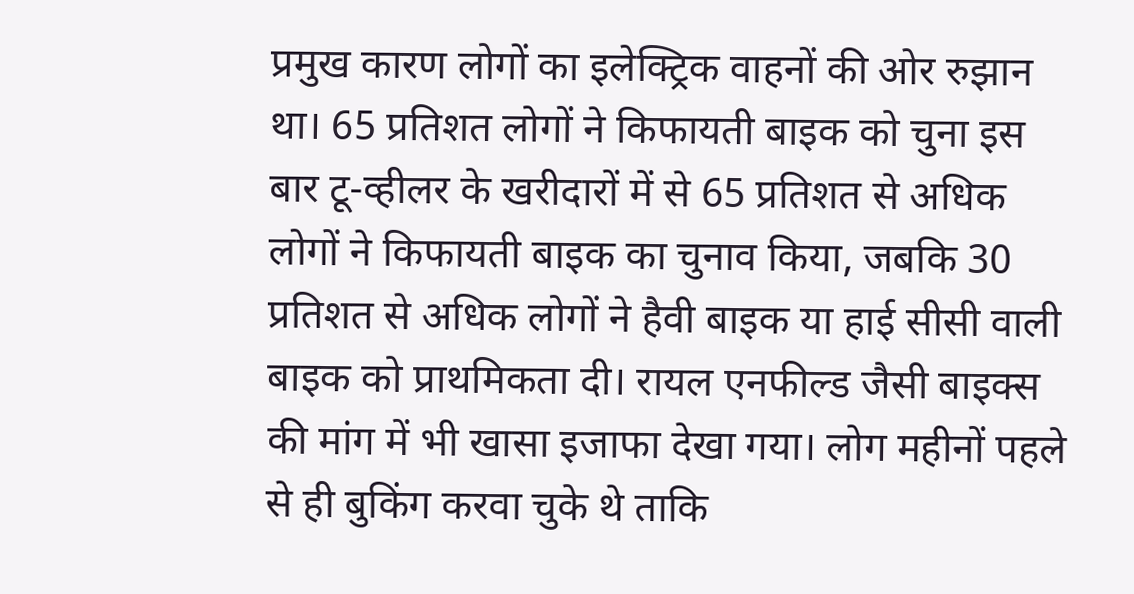प्रमुख कारण लोगों का इलेक्ट्रिक वाहनों की ओर रुझान था। 65 प्रतिशत लोगों ने किफायती बाइक को चुना इस बार टू-व्हीलर के खरीदारों में से 65 प्रतिशत से अधिक लोगों ने किफायती बाइक का चुनाव किया, जबकि 30 प्रतिशत से अधिक लोगों ने हैवी बाइक या हाई सीसी वाली बाइक को प्राथमिकता दी। रायल एनफील्ड जैसी बाइक्स की मांग में भी खासा इजाफा देखा गया। लोग महीनों पहले से ही बुकिंग करवा चुके थे ताकि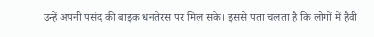उन्हें अपनी पसंद की बाइक धनतेरस पर मिल सके। इससे पता चलता है कि लोगों में हैवी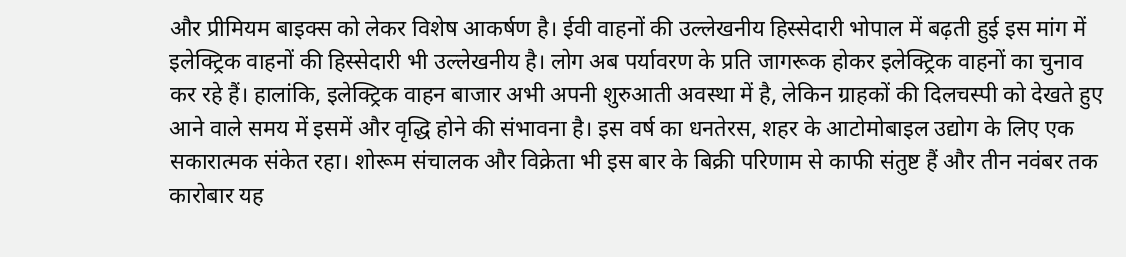और प्रीमियम बाइक्स को लेकर विशेष आकर्षण है। ईवी वाहनों की उल्लेखनीय हिस्सेदारी भोपाल में बढ़ती हुई इस मांग में इलेक्ट्रिक वाहनों की हिस्सेदारी भी उल्लेखनीय है। लोग अब पर्यावरण के प्रति जागरूक होकर इलेक्ट्रिक वाहनों का चुनाव कर रहे हैं। हालांकि, इलेक्ट्रिक वाहन बाजार अभी अपनी शुरुआती अवस्था में है, लेकिन ग्राहकों की दिलचस्पी को देखते हुए आने वाले समय में इसमें और वृद्धि होने की संभावना है। इस वर्ष का धनतेरस, शहर के आटोमोबाइल उद्योग के लिए एक सकारात्मक संकेत रहा। शोरूम संचालक और विक्रेता भी इस बार के बिक्री परिणाम से काफी संतुष्ट हैं और तीन नवंबर तक कारोबार यह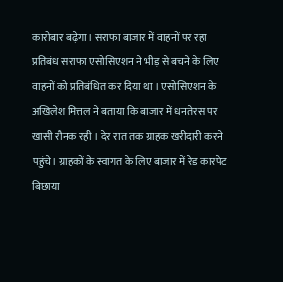कारोबार बढ़ेगा। सराफा बाजार में वाहनों पर रहा प्रतिबंध सराफा एसोसिएशन ने भीड़ से बचने के लिए वाहनों को प्रतिबंधित कर दिया था । एसोसिएशन के अखिलेश मित्तल ने बताया कि बाजार में धनतेरस पर खासी रौनक रही । देर रात तक ग्राहक खरीदारी करने पहुंचे। ग्राहकों के स्वागत के लिए बाजार में रेड कारपेट बिछाया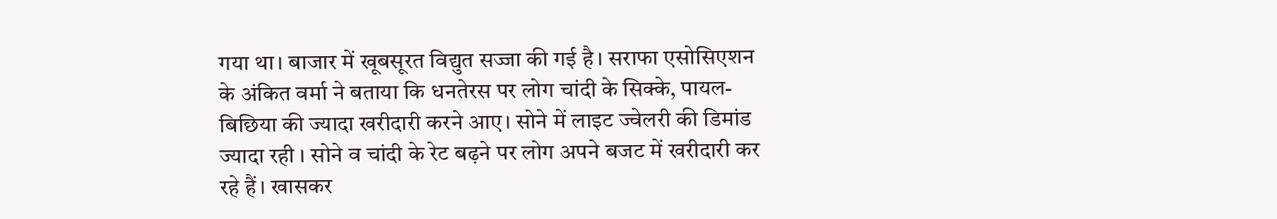गया था। बाजार में खूबसूरत विद्युत सज्जा की गई है। सराफा एसोसिएशन के अंकित वर्मा ने बताया कि धनतेरस पर लोग चांदी के सिक्के, पायल-बिछिया की ज्यादा खरीदारी करने आए। सोने में लाइट ज्वेलरी की डिमांड ज्यादा रही । सोने व चांदी के रेट बढ़ने पर लोग अपने बजट में खरीदारी कर रहे हैं। खासकर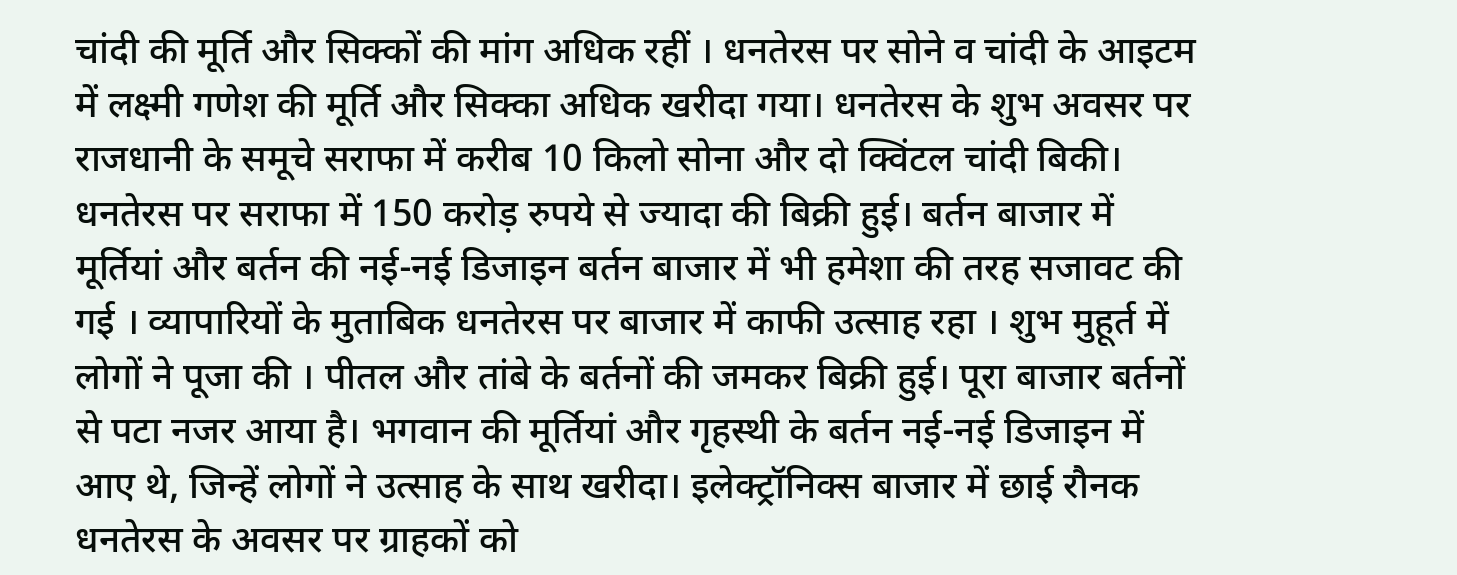चांदी की मूर्ति और सिक्कों की मांग अधिक रहीं । धनतेरस पर सोने व चांदी के आइटम में लक्ष्मी गणेश की मूर्ति और सिक्का अधिक खरीदा गया। धनतेरस के शुभ अवसर पर राजधानी के समूचे सराफा में करीब 10 किलो सोना और दो क्विंटल चांदी बिकी। धनतेरस पर सराफा में 150 करोड़ रुपये से ज्यादा की बिक्री हुई। बर्तन बाजार में मूर्तियां और बर्तन की नई-नई डिजाइन बर्तन बाजार में भी हमेशा की तरह सजावट की गई । व्यापारियों के मुताबिक धनतेरस पर बाजार में काफी उत्साह रहा । शुभ मुहूर्त में लोगों ने पूजा की । पीतल और तांबे के बर्तनों की जमकर बिक्री हुई। पूरा बाजार बर्तनों से पटा नजर आया है। भगवान की मूर्तियां और गृहस्थी के बर्तन नई-नई डिजाइन में आए थे, जिन्हें लोगों ने उत्साह के साथ खरीदा। इलेक्ट्रॉनिक्स बाजार में छाई रौनक धनतेरस के अवसर पर ग्राहकों को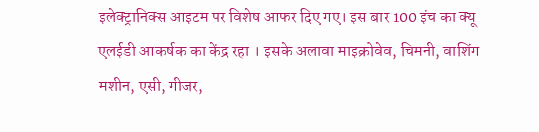इलेक्ट्रानिक्स आइटम पर विशेष आफर दिए गए। इस बार 100 इंच का क्यू एलईडी आकर्षक का केंद्र रहा । इसके अलावा माइक्रोवेव, चिमनी, वाशिंग मशीन, एसी, गीजर,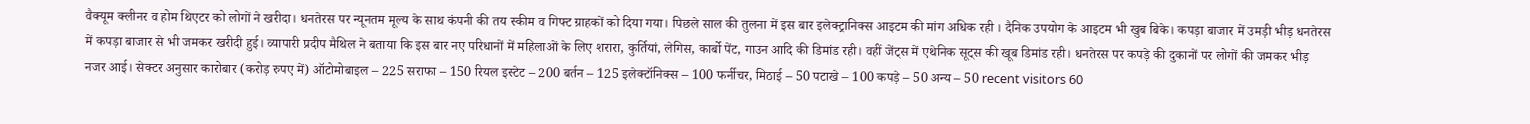वैक्यूम क्लीनर व होम थिएटर को लोगों ने खरीदा। धनतेरस पर न्यूनतम मूल्य के साथ कंपनी की तय स्कीम व गिफ्ट ग्राहकों को दिया गया। पिछले साल की तुलना में इस बार इलेक्ट्रानिक्स आइटम की मांग अधिक रही । दैनिक उपयोग के आइटम भी खुब बिके। कपड़ा बाजार में उमड़ी भीड़ धनतेरस में कपड़ा बाजार से भी जमकर खरीदी हुई। व्यापारी प्रदीप मैथिल ने बताया कि इस बार नए परिधानों में महिलाओं के लिए शरारा, कुर्तियां, लेगिस, कार्बो पेंट, गाउन आदि की डिमांड रही। वहीं जेंट्स में एथेनिक सूट्स की खूब डिमांड रही। धनतेरस पर कपड़े की दुकानों पर लोगों की जमकर भीड़ नजर आई। सेक्टर अनुसार कारोबार (करोड़ रुपए में) ऑटोमोबाइल – 225 सराफा – 150 रियल इस्टेट – 200 बर्तन – 125 इलेक्टॉनिक्स – 100 फर्नीचर, मिठाई – 50 पटाखे – 100 कपड़े – 50 अन्य – 50 recent visitors 60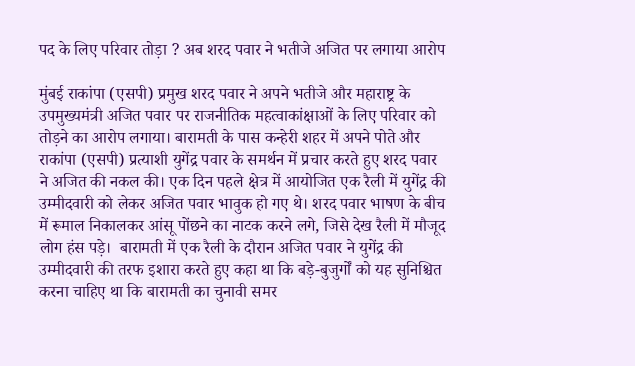पद के लिए परिवार तोड़ा ? अब शरद पवार ने भतीजे अजित पर लगाया आरोप

मुंबई राकांपा (एसपी) प्रमुख शरद पवार ने अपने भतीजे और महाराष्ट्र के उपमुख्यमंत्री अजित पवार पर राजनीतिक महत्वाकांक्षाओं के लिए परिवार को तोड़ने का आरोप लगाया। बारामती के पास कन्हेरी शहर में अपने पोते और राकांपा (एसपी) प्रत्याशी युगेंद्र पवार के समर्थन में प्रचार करते हुए शरद पवार ने अजित की नकल की। एक दिन पहले क्षेत्र में आयोजित एक रैली में युगेंद्र की उम्मीदवारी को लेकर अजित पवार भावुक हो गए थे। शरद पवार भाषण के बीच में रूमाल निकालकर आंसू पोंछने का नाटक करने लगे, जिसे देख रैली में मौजूद लोग हंस पड़े।  बारामती में एक रैली के दौरान अजित पवार ने युगेंद्र की उम्मीदवारी की तरफ इशारा करते हुए कहा था कि बड़े-बुजुर्गों को यह सुनिश्चित करना चाहिए था कि बारामती का चुनावी समर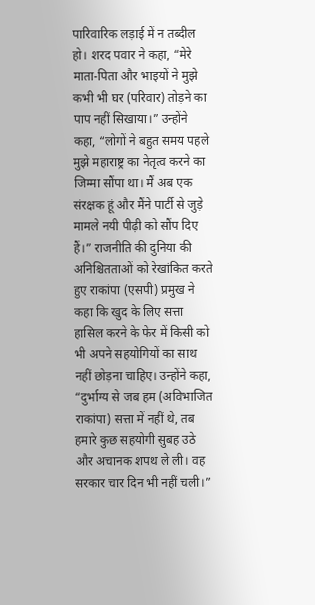पारिवारिक लड़ाई में न तब्दील हो। शरद पवार ने कहा, “मेरे माता-पिता और भाइयों ने मुझे कभी भी घर (परिवार) तोड़ने का पाप नहीं सिखाया।” उन्होंने कहा, “लोगों ने बहुत समय पहले मुझे महाराष्ट्र का नेतृत्व करने का जिम्मा सौंपा था। मैं अब एक संरक्षक हूं और मैंने पार्टी से जुड़े मामले नयी पीढ़ी को सौंप दिए हैं।” राजनीति की दुनिया की अनिश्चितताओं को रेखांकित करते हुए राकांपा (एसपी) प्रमुख ने कहा कि खुद के लिए सत्ता हासिल करने के फेर में किसी को भी अपने सहयोगियों का साथ नहीं छोड़ना चाहिए। उन्होंने कहा, “दुर्भाग्य से जब हम (अविभाजित राकांपा) सत्ता में नहीं थे, तब हमारे कुछ सहयोगी सुबह उठे और अचानक शपथ ले ली। वह सरकार चार दिन भी नहीं चली।”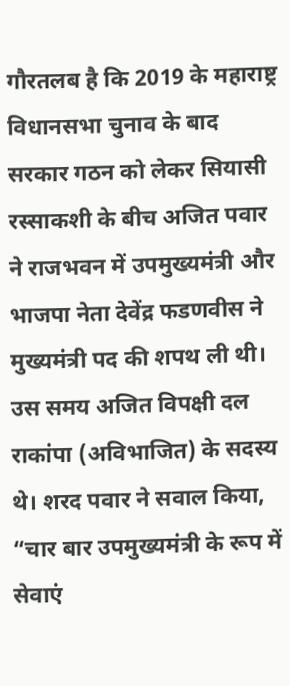गौरतलब है कि 2019 के महाराष्ट्र विधानसभा चुनाव के बाद सरकार गठन को लेकर सियासी रस्साकशी के बीच अजित पवार ने राजभवन में उपमुख्यमंत्री और भाजपा नेता देवेंद्र फडणवीस ने मुख्यमंत्री पद की शपथ ली थी। उस समय अजित विपक्षी दल राकांपा (अविभाजित) के सदस्य थे। शरद पवार ने सवाल किया, “चार बार उपमुख्यमंत्री के रूप में सेवाएं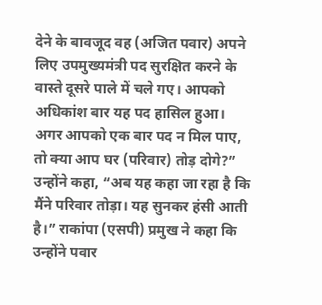देने के बावजूद वह (अजित पवार) अपने लिए उपमुख्यमंत्री पद सुरक्षित करने के वास्ते दूसरे पाले में चले गए। आपको अधिकांश बार यह पद हासिल हुआ। अगर आपको एक बार पद न मिल पाए, तो क्या आप घर (परिवार) तोड़ दोगे?” उन्होंने कहा, “अब यह कहा जा रहा है कि मैंने परिवार तोड़ा। यह सुनकर हंसी आती है।” राकांपा (एसपी) प्रमुख ने कहा कि उन्होंने पवार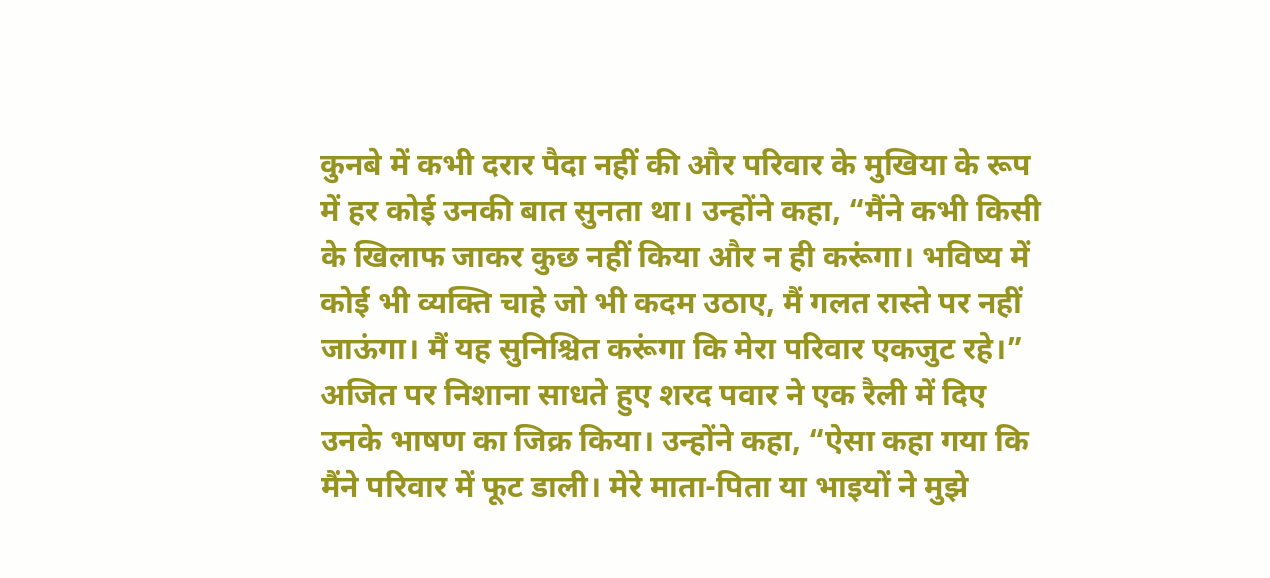कुनबे में कभी दरार पैदा नहीं की और परिवार के मुखिया के रूप में हर कोई उनकी बात सुनता था। उन्होंने कहा, “मैंने कभी किसी के खिलाफ जाकर कुछ नहीं किया और न ही करूंगा। भविष्य में कोई भी व्यक्ति चाहे जो भी कदम उठाए, मैं गलत रास्ते पर नहीं जाऊंगा। मैं यह सुनिश्चित करूंगा कि मेरा परिवार एकजुट रहे।” अजित पर निशाना साधते हुए शरद पवार ने एक रैली में दिए उनके भाषण का जिक्र किया। उन्होंने कहा, “ऐसा कहा गया कि मैंने परिवार में फूट डाली। मेरे माता-पिता या भाइयों ने मुझे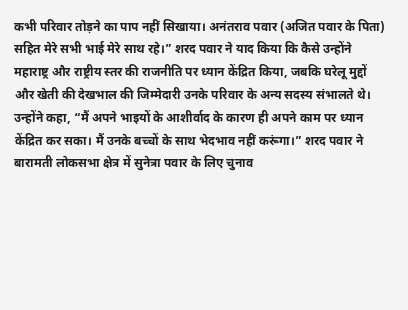कभी परिवार तोड़ने का पाप नहीं सिखाया। अनंतराव पवार (अजित पवार के पिता) सहित मेरे सभी भाई मेरे साथ रहे।” शरद पवार ने याद किया कि कैसे उन्होंने महाराष्ट्र और राष्ट्रीय स्तर की राजनीति पर ध्यान केंद्रित किया, जबकि घरेलू मुद्दों और खेती की देखभाल की जिम्मेदारी उनके परिवार के अन्य सदस्य संभालते थे। उन्होंने कहा, “मैं अपने भाइयों के आशीर्वाद के कारण ही अपने काम पर ध्यान केंद्रित कर सका। मैं उनके बच्चों के साथ भेदभाव नहीं करूंगा।” शरद पवार ने बारामती लोकसभा क्षेत्र में सुनेत्रा पवार के लिए चुनाव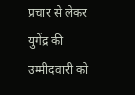प्रचार से लेकर युगेंद्र की उम्मीदवारी को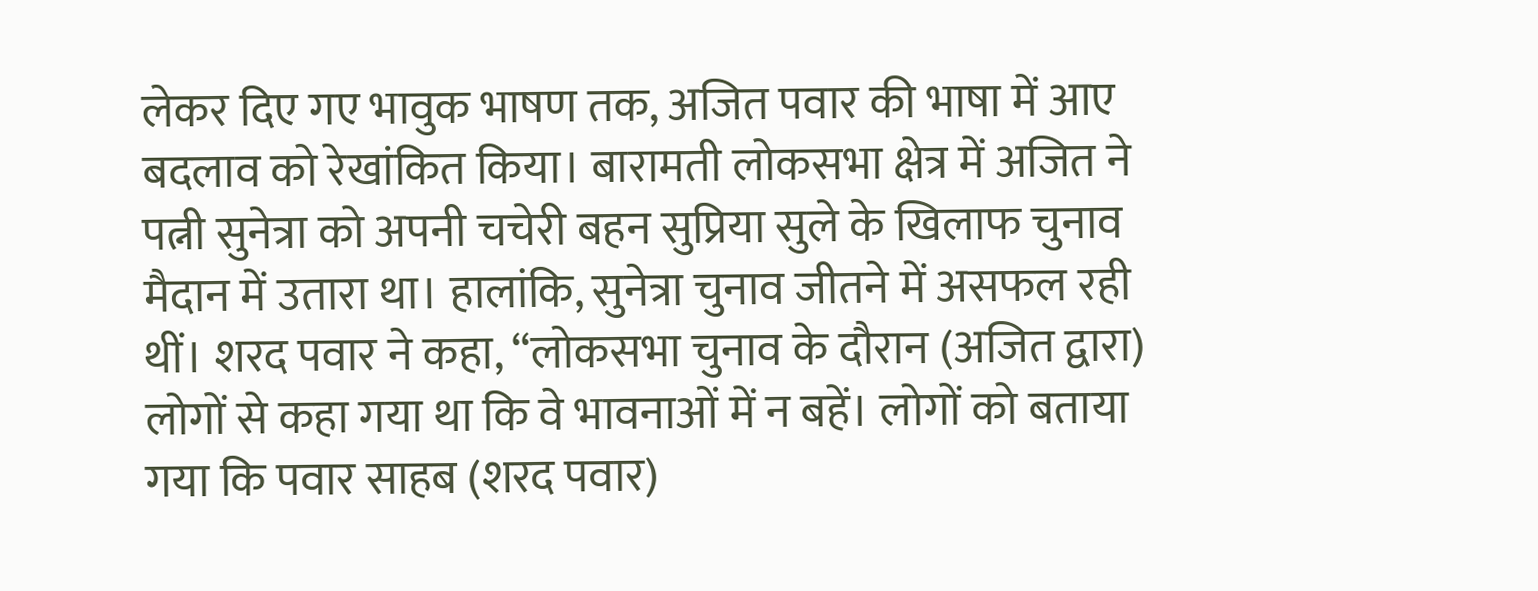लेकर दिए गए भावुक भाषण तक, अजित पवार की भाषा में आए बदलाव को रेखांकित किया। बारामती लोकसभा क्षेत्र में अजित ने पत्नी सुनेत्रा को अपनी चचेरी बहन सुप्रिया सुले के खिलाफ चुनाव मैदान में उतारा था। हालांकि, सुनेत्रा चुनाव जीतने में असफल रही थीं। शरद पवार ने कहा, “लोकसभा चुनाव के दौरान (अजित द्वारा) लोगों से कहा गया था कि वे भावनाओं में न बहें। लोगों को बताया गया कि पवार साहब (शरद पवार)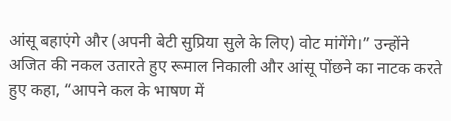आंसू बहाएंगे और (अपनी बेटी सुप्रिया सुले के लिए) वोट मांगेंगे।” उन्होंने अजित की नकल उतारते हुए रूमाल निकाली और आंसू पोंछने का नाटक करते हुए कहा, “आपने कल के भाषण में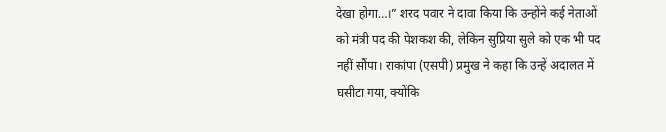देखा होगा…।” शरद पवार ने दावा किया कि उन्होंने कई नेताओं को मंत्री पद की पेशकश की, लेकिन सुप्रिया सुले को एक भी पद नहीं सौंपा। राकांपा (एसपी) प्रमुख ने कहा कि उन्हें अदालत में घसीटा गया, क्योंकि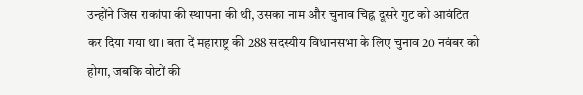उन्होंने जिस राकांपा की स्थापना की थी, उसका नाम और चुनाव चिह्न दूसरे गुट को आवंटित कर दिया गया था। बता दें महाराष्ट्र की 288 सदस्यीय विधानसभा के लिए चुनाव 20 नवंबर को होगा, जबकि वोटों की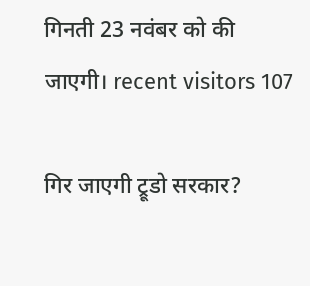गिनती 23 नवंबर को की जाएगी। recent visitors 107

गिर जाएगी ट्रूडो सरकार?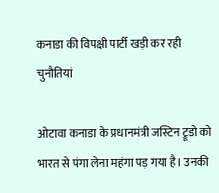कनाडा की विपक्षी पार्टी खड़ी कर रही चुनौतियां

ओटावा कनाडा के प्रधानमंत्री जस्टिन ट्रूडो को भारत से पंगा लेना महंगा पड़ गया है। उनकी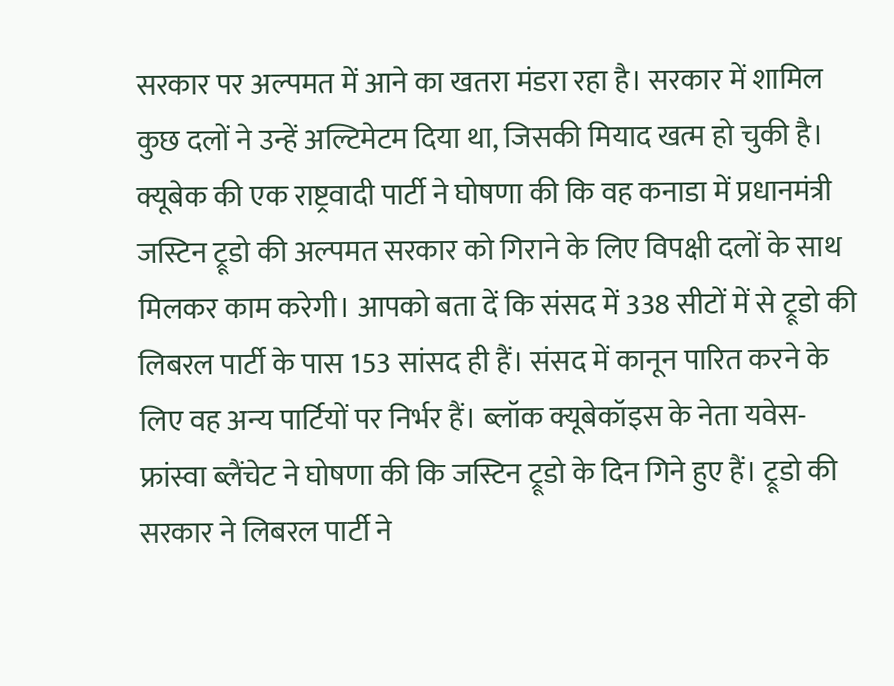सरकार पर अल्पमत में आने का खतरा मंडरा रहा है। सरकार में शामिल कुछ दलों ने उन्हें अल्टिमेटम दिया था, जिसकी मियाद खत्म हो चुकी है। क्यूबेक की एक राष्ट्रवादी पार्टी ने घोषणा की कि वह कनाडा में प्रधानमंत्री जस्टिन ट्रूडो की अल्पमत सरकार को गिराने के लिए विपक्षी दलों के साथ मिलकर काम करेगी। आपको बता दें कि संसद में 338 सीटों में से ट्रूडो की लिबरल पार्टी के पास 153 सांसद ही हैं। संसद में कानून पारित करने के लिए वह अन्य पार्टियों पर निर्भर हैं। ब्लॉक क्यूबेकॉइस के नेता यवेस-फ्रांस्वा ब्लैंचेट ने घोषणा की कि जस्टिन ट्रूडो के दिन गिने हुए हैं। ट्रूडो की सरकार ने लिबरल पार्टी ने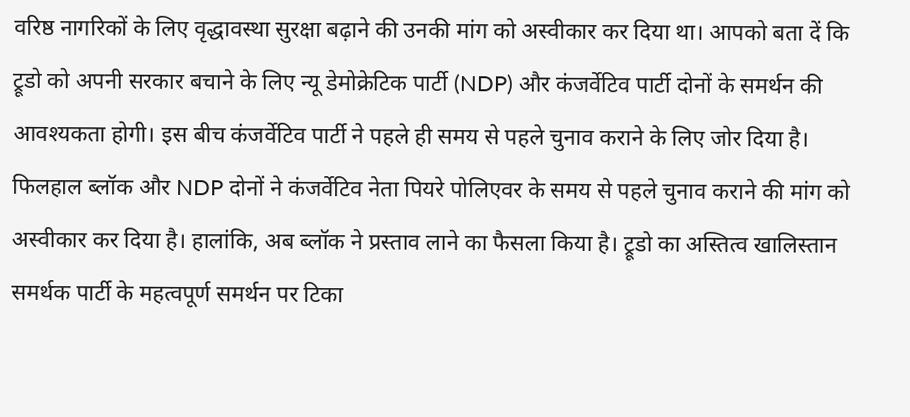वरिष्ठ नागरिकों के लिए वृद्धावस्था सुरक्षा बढ़ाने की उनकी मांग को अस्वीकार कर दिया था। आपको बता दें कि ट्रूडो को अपनी सरकार बचाने के लिए न्यू डेमोक्रेटिक पार्टी (NDP) और कंजर्वेटिव पार्टी दोनों के समर्थन की आवश्यकता होगी। इस बीच कंजर्वेटिव पार्टी ने पहले ही समय से पहले चुनाव कराने के लिए जोर दिया है। फिलहाल ब्लॉक और NDP दोनों ने कंजर्वेटिव नेता पियरे पोलिएवर के समय से पहले चुनाव कराने की मांग को अस्वीकार कर दिया है। हालांकि, अब ब्लॉक ने प्रस्ताव लाने का फैसला किया है। ट्रूडो का अस्तित्व खालिस्तान समर्थक पार्टी के महत्वपूर्ण समर्थन पर टिका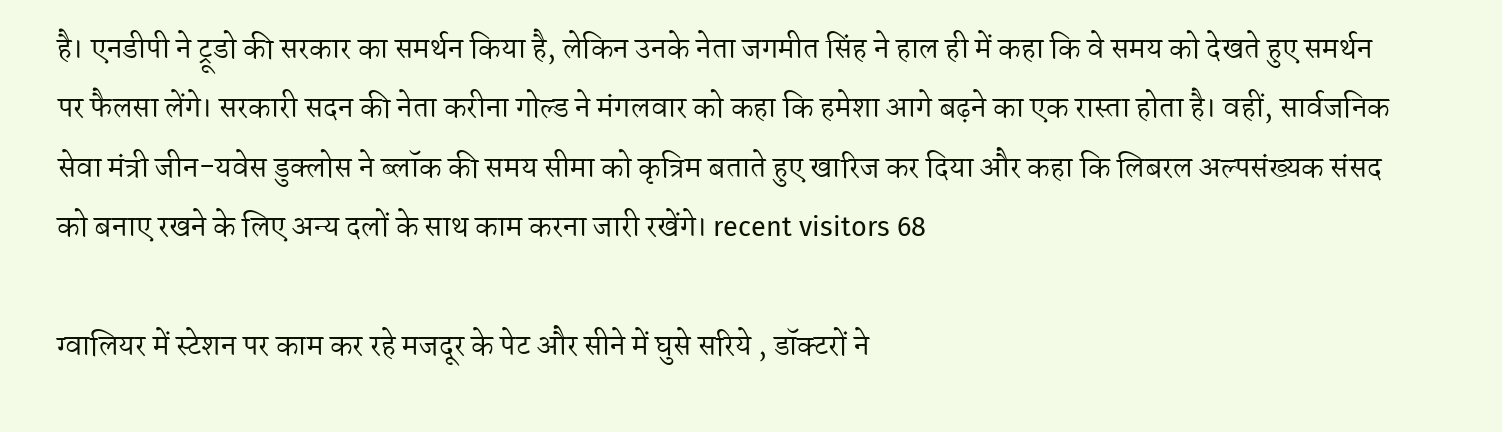है। एनडीपी ने ट्रूडो की सरकार का समर्थन किया है, लेकिन उनके नेता जगमीत सिंह ने हाल ही में कहा कि वे समय को देखते हुए समर्थन पर फैलसा लेंगे। सरकारी सदन की नेता करीना गोल्ड ने मंगलवार को कहा कि हमेशा आगे बढ़ने का एक रास्ता होता है। वहीं, सार्वजनिक सेवा मंत्री जीन-यवेस डुक्लोस ने ब्लॉक की समय सीमा को कृत्रिम बताते हुए खारिज कर दिया और कहा कि लिबरल अल्पसंख्यक संसद को बनाए रखने के लिए अन्य दलों के साथ काम करना जारी रखेंगे। recent visitors 68

ग्वालियर में स्टेशन पर काम कर रहे मजदूर के पेट और सीने में घुसे सरिये , डॉक्टरों ने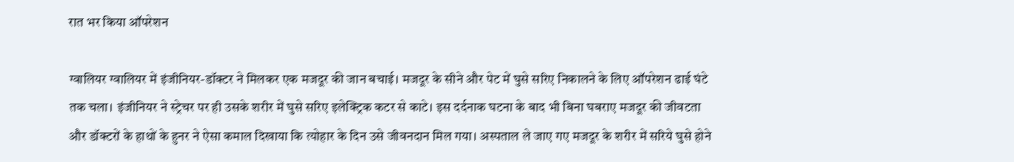रात भर किया ऑपरेशन

ग्वालियर ग्वालियर में इंजीनियर-डॉक्टर ने मिलकर एक मजदूर की जान बचाई। मजदूर के सीने और पेट में घुसे सरिए निकालने के लिए ऑपरेशन ढाई घंटे तक चला। इंजीनियर ने स्ट्रेचर पर ही उसके शरीर में घुसे सरिए इलेक्ट्रिक कटर से काटे। इस दर्दनाक घटना के बाद भी बिना घबराए मजदूर की जीवटता और डॉक्टरों के हाथों के हुनर ने ऐसा कमाल दिखाया कि त्योहार के दिन उसे जीवनदान मिल गया। अस्पताल ले जाए गए मजदूर के शरीर में सरिये घुसे होने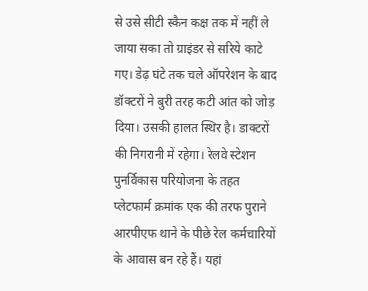से उसे सीटी स्कैन कक्ष तक में नहीं ले जाया सका तो ग्राइंडर से सरिये काटे गए। डेढ़ घंटे तक चले ऑपरेशन के बाद डॉक्टरों ने बुरी तरह कटी आंत को जोड़ दिया। उसकी हालत स्थिर है। डाक्टरों की निगरानी में रहेगा। रेलवे स्टेशन पुनर्विकास परियोजना के तहत प्लेटफार्म क्रमांक एक की तरफ पुराने आरपीएफ थाने के पीछे रेल कर्मचारियों के आवास बन रहे हैं। यहां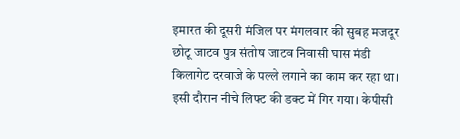इमारत की दूसरी मंजिल पर मंगलवार की सुबह मजदूर छोटू जाटव पुत्र संतोष जाटव निवासी घास मंडी किलागेट दरवाजे के पल्ले लगाने का काम कर रहा था। इसी दौरान नीचे लिफ्ट की डक्ट में गिर गया। केपीसी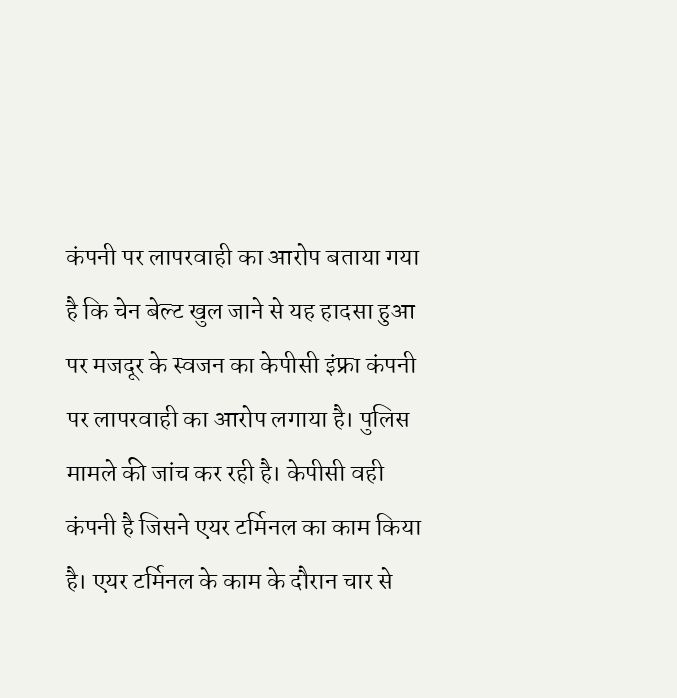कंपनी पर लापरवाही का आरोप बताया गया है कि चेन बेल्ट खुल जाने से यह हादसा हुआ पर मजदूर के स्वजन का केपीसी इंफ्रा कंपनी पर लापरवाही का आरोप लगाया है। पुलिस मामले की जांच कर रही है। केपीसी वही कंपनी है जिसने एयर टर्मिनल का काम किया है। एयर टर्मिनल के काम के दौरान चार से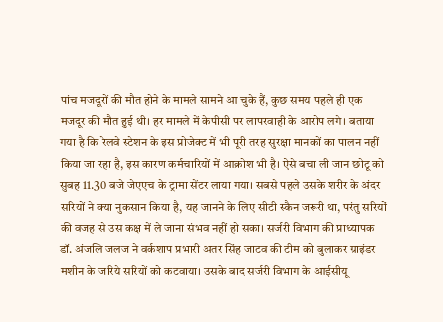पांच मजदूरों की मौत होने के मामले सामने आ चुके हैं, कुछ समय पहले ही एक मजदूर की मौत हुई थी। हर मामले में केपीसी पर लापरवाही के आरोप लगे। बताया गया है कि रेलवे स्टेशन के इस प्रोजेक्ट में भी पूरी तरह सुरक्षा मानकों का पालन नहीं किया जा रहा है, इस कारण कर्मचारियों में आक्रोश भी है। ऐसे बचा ली जान छोटू को सुबह 11.30 बजे जेएएच के ट्रामा सेंटर लाया गया। सबसे पहले उसके शरीर के अंदर सरियों ने क्या नुकसान किया है, यह जानने के लिए सीटी स्कैन जरूरी था, परंतु सरियों की वजह से उस कक्ष में ले जाना संभव नहीं हो सका। सर्जरी विभाग की प्राध्यापक डॉ. अंजलि जलज ने वर्कशाप प्रभारी अतर सिंह जाटव की टीम को बुलाकर ग्राइंडर मशीन के जरिये सरियों को कटवाया। उसके बाद सर्जरी विभाग के आईसीयू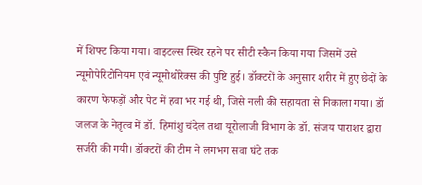में शिफ्ट किया गया। वाइटल्स स्थिर रहने पर सीटी स्कैन किया गया जिसमें उसे न्यूमोपेरिटोनियम एवं न्यूमोथोरेक्स की पुष्टि हुई। डॉक्टरों के अनुसार शरीर में हुए छेदों के कारण फेफड़ों और पेट में हवा भर गई थी, जिसे नली की सहायता से निकाला गया। डॉ जलज के नेतृत्व में डॉ. हिमांशु चंदेल तथा यूरोलाजी विभाग के डॉ. संजय पाराशर द्वारा सर्जरी की गयी। डॉक्टरों की टीम ने लगभग सवा घंटे तक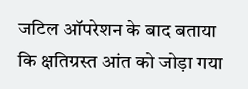जटिल ऑपरेशन के बाद बताया कि क्षतिग्रस्त आंत को जोड़ा गया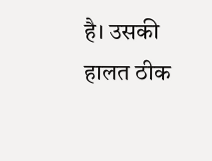है। उसकी हालत ठीक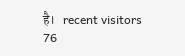है।   recent visitors 76